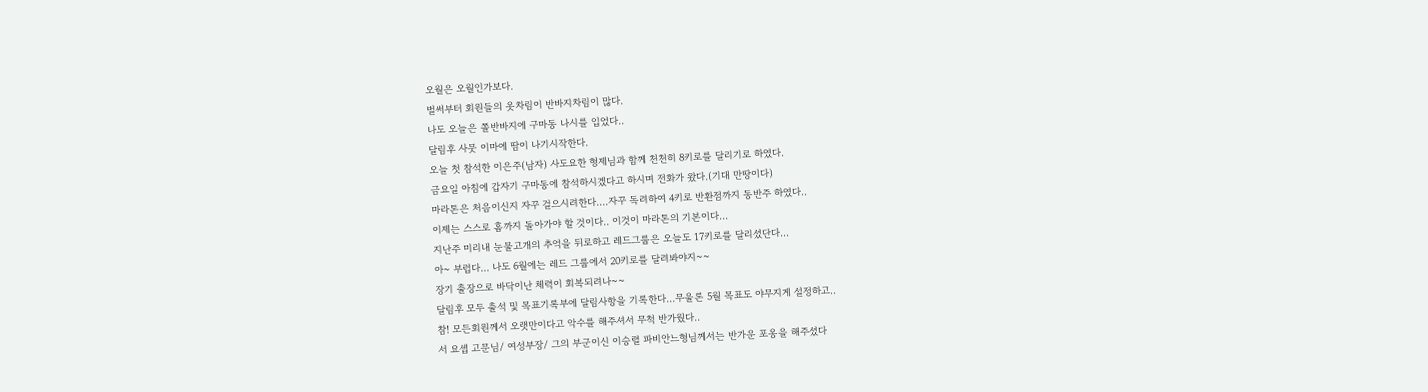오월은 오월인가보다.
벌써부터 회원들의 옷차림이 반바지차림이 많다.
나도 오늘은 쫄반바지에 구마동 나시를 입었다..
달림후 사뭇 이마에 땀이 나기시작한다.
오늘 첫 참석한 이은주(남자) 사도요한 형제님과 함께 천천히 8키로를 달리기로 하였다.
금요일 아침에 갑자기 구마동에 참석하시겠다고 하시며 전화가 왔다.(기대 만땅이다)
마라톤은 처음이신지 자꾸 걸으시려한다....자꾸 독려하여 4키로 반환점까지 동반주 하였다..
이제는 스스로 홈까지 돌아가야 할 것이다.. 이것이 마라톤의 기본이다...
지난주 미리내 눈물고개의 추억을 뒤로하고 레드그룹은 오늘도 17키로를 달리셨단다...
아~ 부럽다... 나도 6월에는 레드 그룹에서 20키로를 달려봐야지~~
장기 출장으로 바닥이난 체력이 회복되려나~~
달림후 모두 출석 및 목표기록부에 달림사항을 기록한다...무울론 5월 목표도 야무지게 설정하고..
참! 모든회원께서 오랫만이다고 악수를 해주셔서 무척 반가웠다..
서 요셉 고문님/ 여성부장/ 그의 부군이신 이승렬 파비안느형님께서는 반가운 포옹을 해주셨다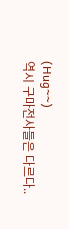(Hug~~)
역시 구마전사들은 다르다..